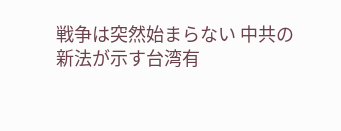戦争は突然始まらない 中共の新法が示す台湾有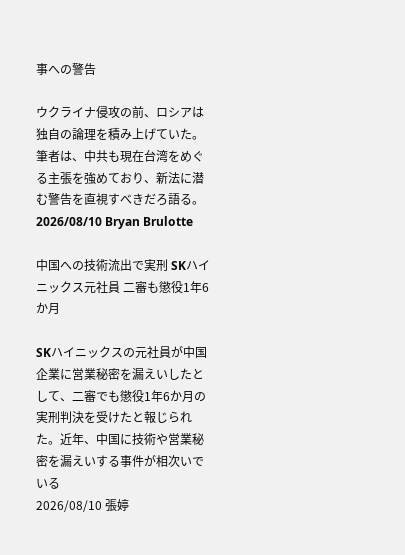事への警告

ウクライナ侵攻の前、ロシアは独自の論理を積み上げていた。筆者は、中共も現在台湾をめぐる主張を強めており、新法に潜む警告を直視すべきだろ語る。
2026/08/10 Bryan Brulotte

中国への技術流出で実刑 SKハイニックス元社員 二審も懲役1年6か月

SKハイニックスの元社員が中国企業に営業秘密を漏えいしたとして、二審でも懲役1年6か月の実刑判決を受けたと報じられた。近年、中国に技術や営業秘密を漏えいする事件が相次いでいる
2026/08/10 張婷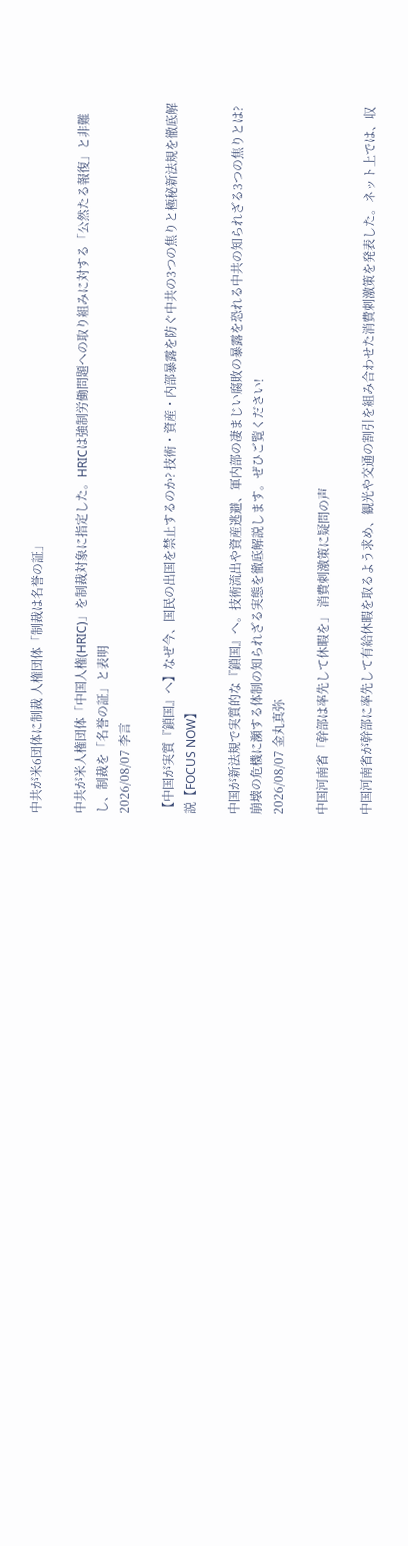中共が米6団体に制裁 人権団体「制裁は名誉の証」

中共が米人権団体「中国人権(HRIC)」を制裁対象に指定した。HRICは強制労働問題への取り組みに対する「公然たる報復」と非難し、制裁を「名誉の証」と表明
2026/08/07 李言

【中国が実質『鎖国』へ】なぜ今、国民の出国を禁止するのか? 技術・資産・内部暴露を防ぐ中共の3つの焦りと極秘新法規を徹底解説【FOCUS NOW】

中国が新法規で実質的な『鎖国』へ。技術流出や資産逃避、軍内部の凄まじい腐敗の暴露を恐れる中共の知られざる3つの焦りとは? 崩壊の危機に瀕する体制の知られざる実態を徹底解説します。ぜひご覧ください!
2026/08/07 金丸真弥

中国河南省「幹部は率先して休暇を」 消費刺激策に疑問の声

中国河南省が幹部に率先して有給休暇を取るよう求め、観光や交通の割引を組み合わせた消費刺激策を発表した。ネット上では、収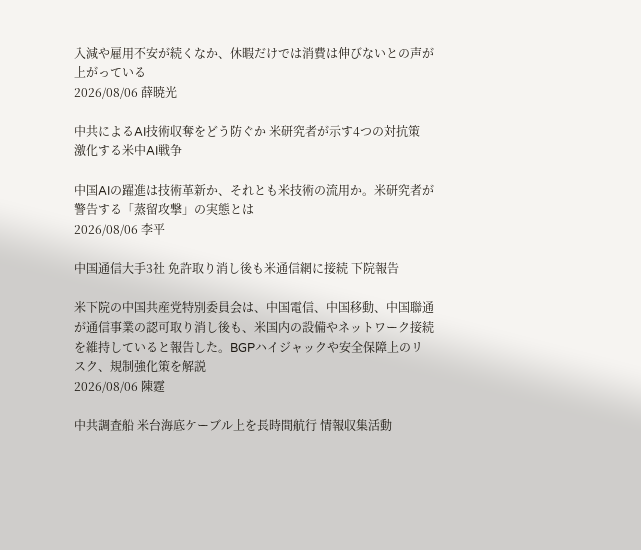入減や雇用不安が続くなか、休暇だけでは消費は伸びないとの声が上がっている
2026/08/06 薛暁光

中共によるAI技術収奪をどう防ぐか 米研究者が示す4つの対抗策 激化する米中AI戦争

中国AIの躍進は技術革新か、それとも米技術の流用か。米研究者が警告する「蒸留攻撃」の実態とは
2026/08/06 李平

中国通信大手3社 免許取り消し後も米通信網に接続 下院報告

米下院の中国共産党特別委員会は、中国電信、中国移動、中国聯通が通信事業の認可取り消し後も、米国内の設備やネットワーク接続を維持していると報告した。BGPハイジャックや安全保障上のリスク、規制強化策を解説
2026/08/06 陳霆

中共調査船 米台海底ケーブル上を長時間航行 情報収集活動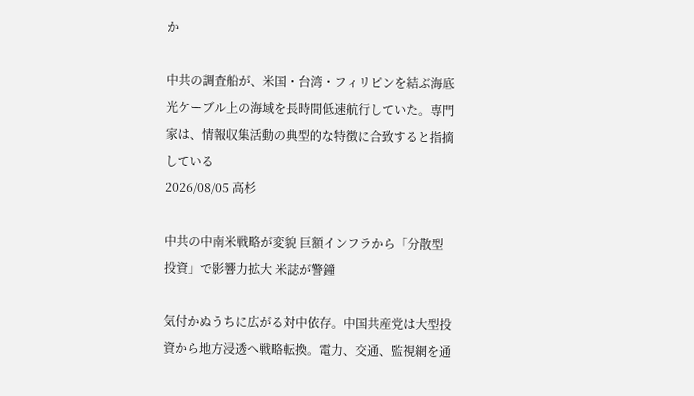か

中共の調査船が、米国・台湾・フィリピンを結ぶ海底光ケーブル上の海域を長時間低速航行していた。専門家は、情報収集活動の典型的な特徴に合致すると指摘している
2026/08/05 高杉

中共の中南米戦略が変貌 巨額インフラから「分散型投資」で影響力拡大 米誌が警鐘

気付かぬうちに広がる対中依存。中国共産党は大型投資から地方浸透へ戦略転換。電力、交通、監視網を通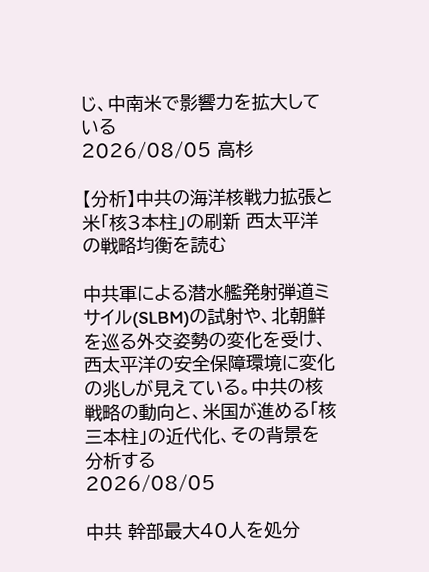じ、中南米で影響力を拡大している
2026/08/05 高杉

【分析】中共の海洋核戦力拡張と米「核3本柱」の刷新 西太平洋の戦略均衡を読む

中共軍による潜水艦発射弾道ミサイル(SLBM)の試射や、北朝鮮を巡る外交姿勢の変化を受け、西太平洋の安全保障環境に変化の兆しが見えている。中共の核戦略の動向と、米国が進める「核三本柱」の近代化、その背景を分析する
2026/08/05

中共 幹部最大40人を処分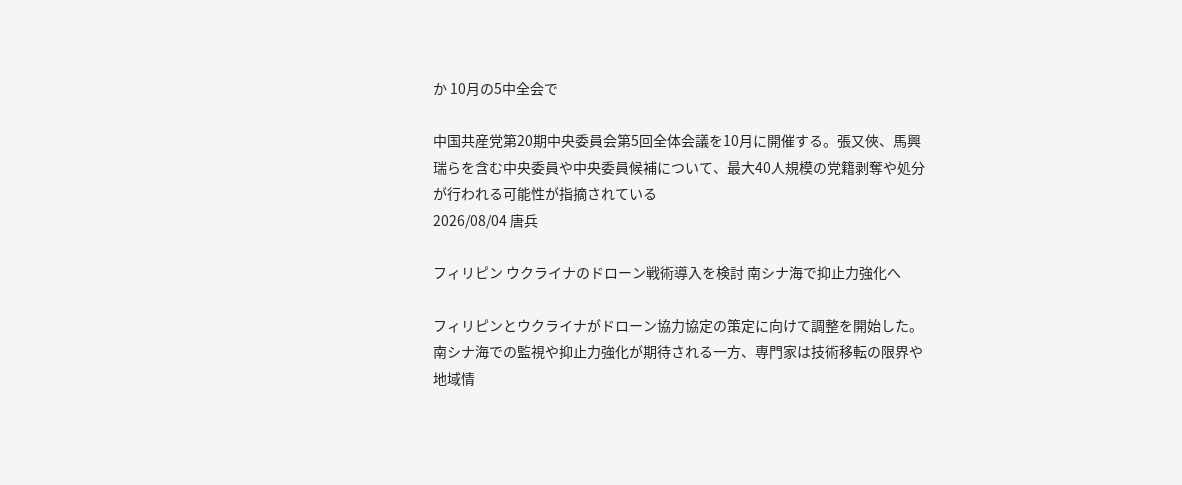か 10月の5中全会で

中国共産党第20期中央委員会第5回全体会議を10月に開催する。張又俠、馬興瑞らを含む中央委員や中央委員候補について、最大40人規模の党籍剥奪や処分が行われる可能性が指摘されている
2026/08/04 唐兵

フィリピン ウクライナのドローン戦術導入を検討 南シナ海で抑止力強化へ

フィリピンとウクライナがドローン協力協定の策定に向けて調整を開始した。南シナ海での監視や抑止力強化が期待される一方、専門家は技術移転の限界や地域情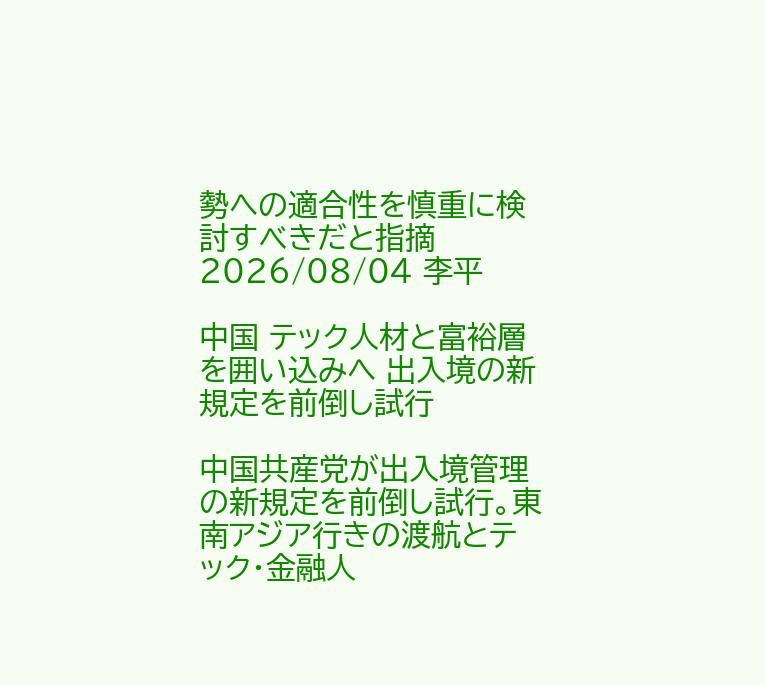勢への適合性を慎重に検討すべきだと指摘
2026/08/04 李平

中国 テック人材と富裕層を囲い込みへ 出入境の新規定を前倒し試行

中国共産党が出入境管理の新規定を前倒し試行。東南アジア行きの渡航とテック・金融人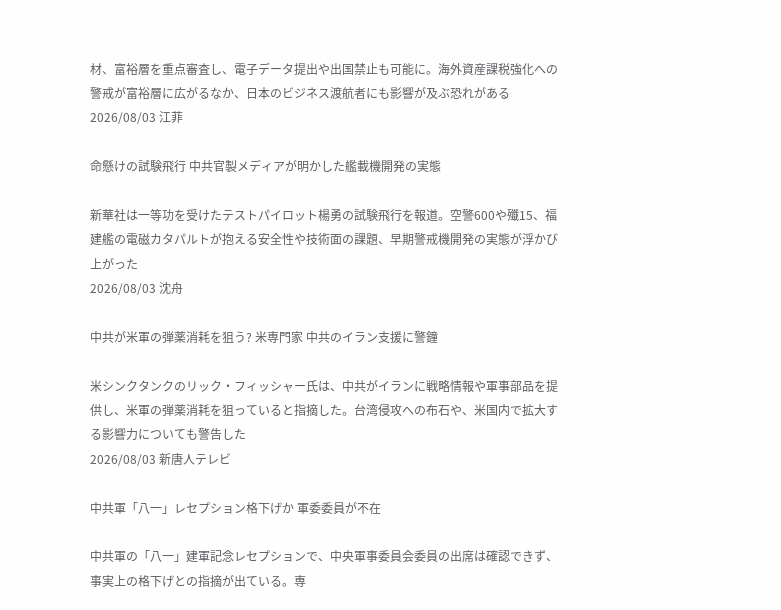材、富裕層を重点審査し、電子データ提出や出国禁止も可能に。海外資産課税強化への警戒が富裕層に広がるなか、日本のビジネス渡航者にも影響が及ぶ恐れがある
2026/08/03 江菲

命懸けの試験飛行 中共官製メディアが明かした艦載機開発の実態

新華社は一等功を受けたテストパイロット楊勇の試験飛行を報道。空警600や殲15、福建艦の電磁カタパルトが抱える安全性や技術面の課題、早期警戒機開発の実態が浮かび上がった
2026/08/03 沈舟

中共が米軍の弾薬消耗を狙う? 米専門家 中共のイラン支援に警鐘

米シンクタンクのリック・フィッシャー氏は、中共がイランに戦略情報や軍事部品を提供し、米軍の弾薬消耗を狙っていると指摘した。台湾侵攻への布石や、米国内で拡大する影響力についても警告した
2026/08/03 新唐人テレビ

中共軍「八一」レセプション格下げか 軍委委員が不在

中共軍の「八一」建軍記念レセプションで、中央軍事委員会委員の出席は確認できず、事実上の格下げとの指摘が出ている。専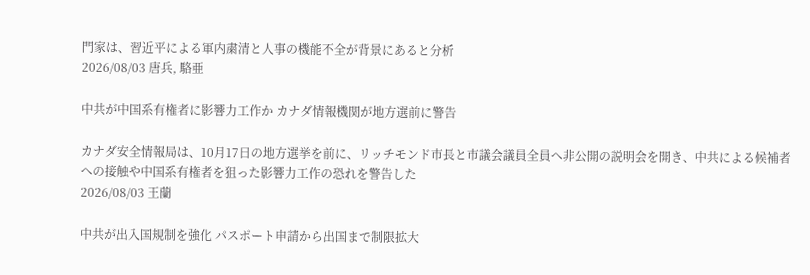門家は、習近平による軍内粛清と人事の機能不全が背景にあると分析
2026/08/03 唐兵, 駱亜

中共が中国系有権者に影響力工作か カナダ情報機関が地方選前に警告

カナダ安全情報局は、10月17日の地方選挙を前に、リッチモンド市長と市議会議員全員へ非公開の説明会を開き、中共による候補者への接触や中国系有権者を狙った影響力工作の恐れを警告した
2026/08/03 王蘭

中共が出入国規制を強化 パスポート申請から出国まで制限拡大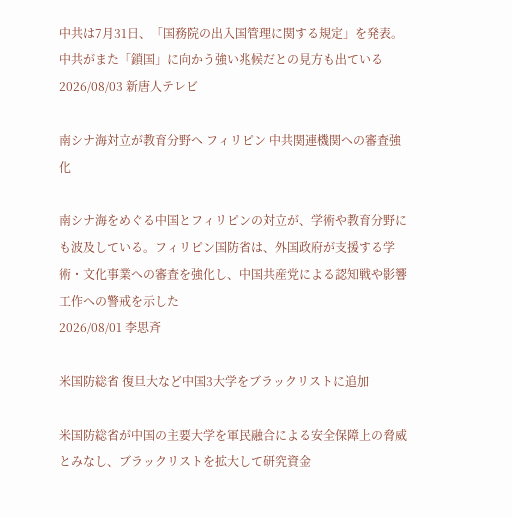中共は7月31日、「国務院の出入国管理に関する規定」を発表。中共がまた「鎖国」に向かう強い兆候だとの見方も出ている
2026/08/03 新唐人テレビ

南シナ海対立が教育分野へ フィリピン 中共関連機関への審査強化

南シナ海をめぐる中国とフィリピンの対立が、学術や教育分野にも波及している。フィリピン国防省は、外国政府が支援する学術・文化事業への審査を強化し、中国共産党による認知戦や影響工作への警戒を示した
2026/08/01 李思斉

米国防総省 復旦大など中国3大学をブラックリストに追加

米国防総省が中国の主要大学を軍民融合による安全保障上の脅威とみなし、ブラックリストを拡大して研究資金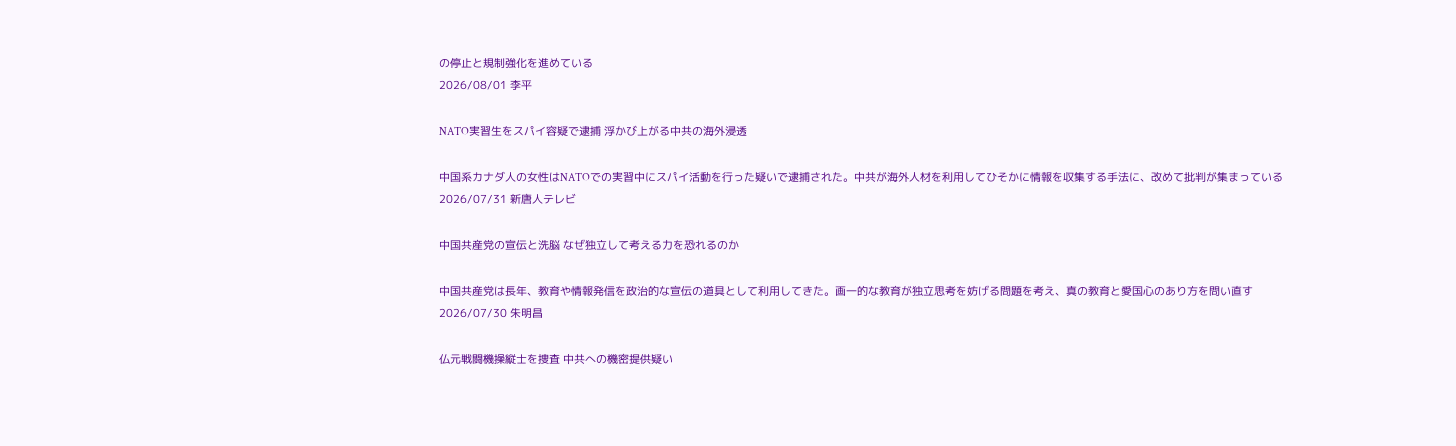の停止と規制強化を進めている
2026/08/01 李平

NATO実習生をスパイ容疑で逮捕 浮かび上がる中共の海外浸透

中国系カナダ人の女性はNATOでの実習中にスパイ活動を行った疑いで逮捕された。中共が海外人材を利用してひそかに情報を収集する手法に、改めて批判が集まっている
2026/07/31 新唐人テレビ

中国共産党の宣伝と洗脳 なぜ独立して考える力を恐れるのか

中国共産党は長年、教育や情報発信を政治的な宣伝の道具として利用してきた。画一的な教育が独立思考を妨げる問題を考え、真の教育と愛国心のあり方を問い直す
2026/07/30 朱明昌

仏元戦闘機操縦士を捜査 中共への機密提供疑い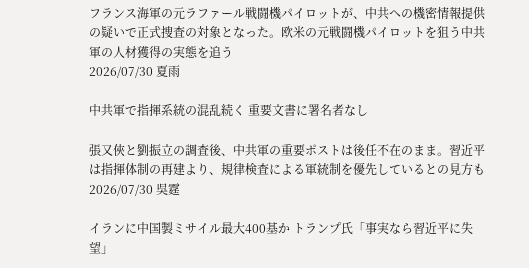フランス海軍の元ラファール戦闘機パイロットが、中共への機密情報提供の疑いで正式捜査の対象となった。欧米の元戦闘機パイロットを狙う中共軍の人材獲得の実態を追う
2026/07/30 夏雨

中共軍で指揮系統の混乱続く 重要文書に署名者なし

張又俠と劉振立の調査後、中共軍の重要ポストは後任不在のまま。習近平は指揮体制の再建より、規律検査による軍統制を優先しているとの見方も
2026/07/30 吳霆

イランに中国製ミサイル最大400基か トランプ氏「事実なら習近平に失望」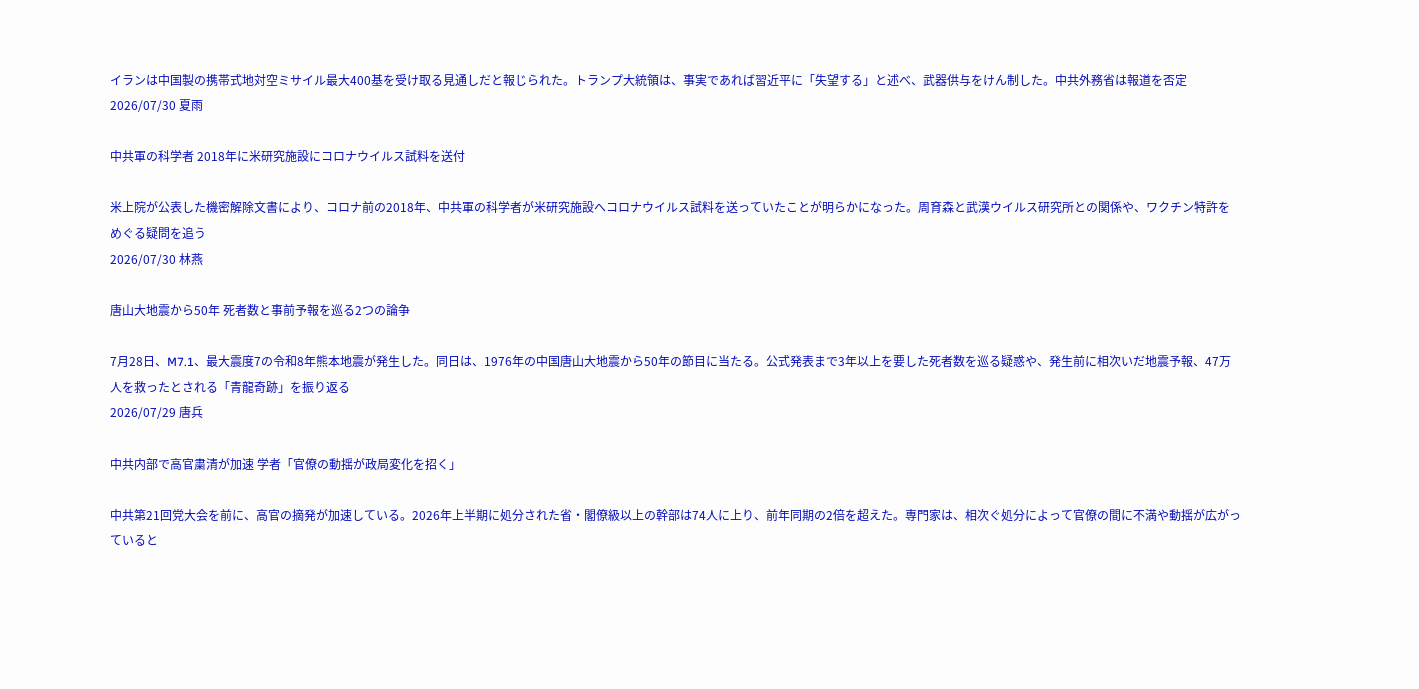イランは中国製の携帯式地対空ミサイル最大400基を受け取る見通しだと報じられた。トランプ大統領は、事実であれば習近平に「失望する」と述べ、武器供与をけん制した。中共外務省は報道を否定
2026/07/30 夏雨

中共軍の科学者 2018年に米研究施設にコロナウイルス試料を送付

米上院が公表した機密解除文書により、コロナ前の2018年、中共軍の科学者が米研究施設へコロナウイルス試料を送っていたことが明らかになった。周育森と武漢ウイルス研究所との関係や、ワクチン特許をめぐる疑問を追う
2026/07/30 林燕

唐山大地震から50年 死者数と事前予報を巡る2つの論争

7月28日、M7.1、最大震度7の令和8年熊本地震が発生した。同日は、1976年の中国唐山大地震から50年の節目に当たる。公式発表まで3年以上を要した死者数を巡る疑惑や、発生前に相次いだ地震予報、47万人を救ったとされる「青龍奇跡」を振り返る
2026/07/29 唐兵

中共内部で高官粛清が加速 学者「官僚の動揺が政局変化を招く」

中共第21回党大会を前に、高官の摘発が加速している。2026年上半期に処分された省・閣僚級以上の幹部は74人に上り、前年同期の2倍を超えた。専門家は、相次ぐ処分によって官僚の間に不満や動揺が広がっていると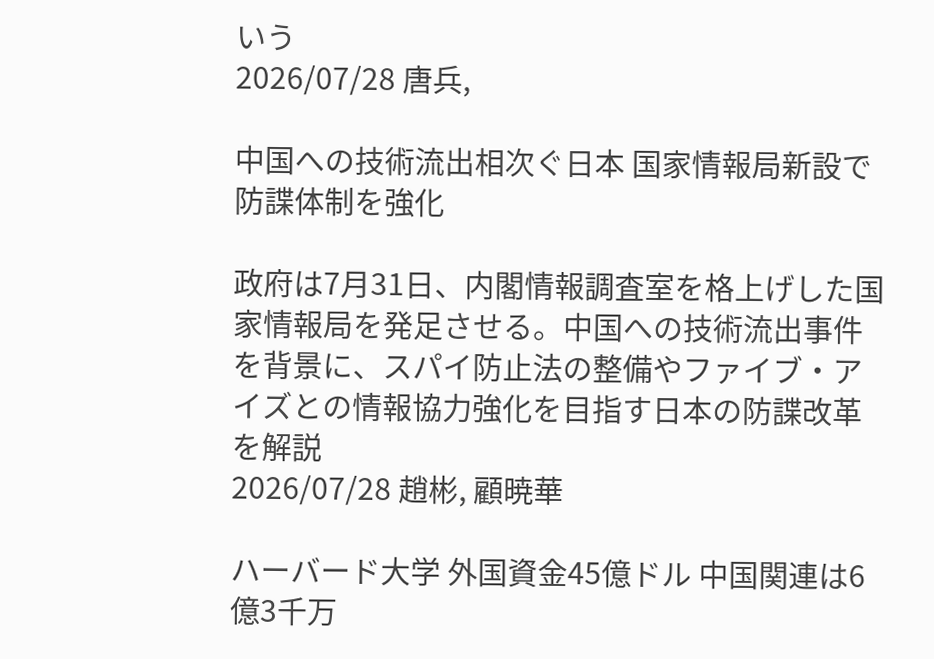いう
2026/07/28 唐兵,

中国への技術流出相次ぐ日本 国家情報局新設で防諜体制を強化

政府は7月31日、内閣情報調査室を格上げした国家情報局を発足させる。中国への技術流出事件を背景に、スパイ防止法の整備やファイブ・アイズとの情報協力強化を目指す日本の防諜改革を解説
2026/07/28 趙彬, 顧暁華

ハーバード大学 外国資金45億ドル 中国関連は6億3千万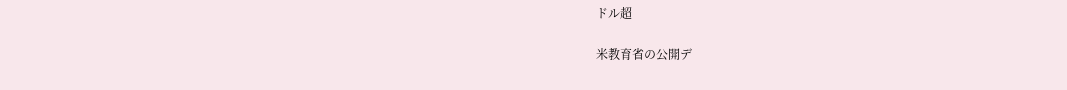ドル超

米教育省の公開デ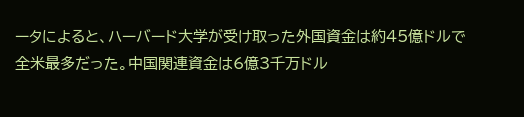ータによると、ハーバード大学が受け取った外国資金は約45億ドルで全米最多だった。中国関連資金は6億3千万ドル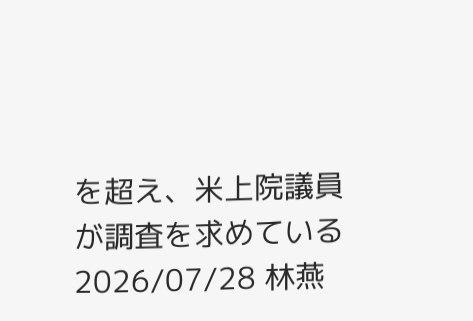を超え、米上院議員が調査を求めている
2026/07/28 林燕